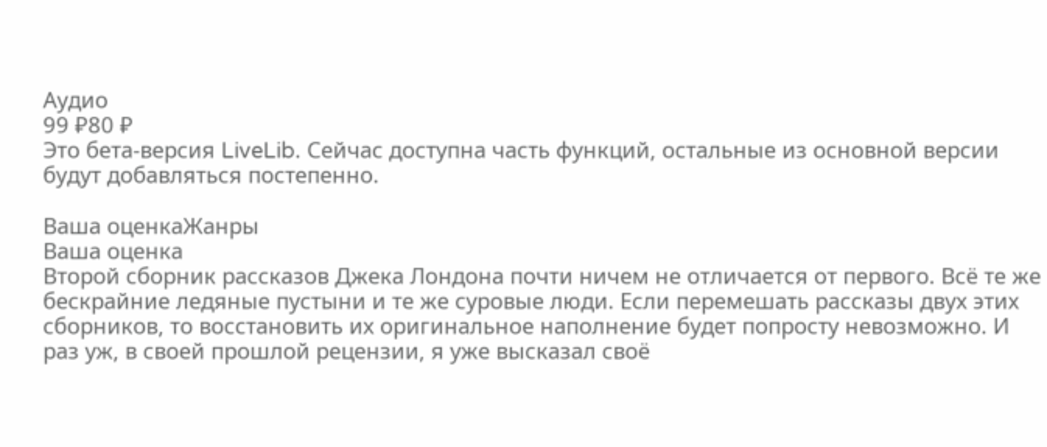Аудио
99 ₽80 ₽
Это бета-версия LiveLib. Сейчас доступна часть функций, остальные из основной версии будут добавляться постепенно.

Ваша оценкаЖанры
Ваша оценка
Второй сборник рассказов Джека Лондона почти ничем не отличается от первого. Всё те же бескрайние ледяные пустыни и те же суровые люди. Если перемешать рассказы двух этих сборников, то восстановить их оригинальное наполнение будет попросту невозможно. И раз уж, в своей прошлой рецензии, я уже высказал своё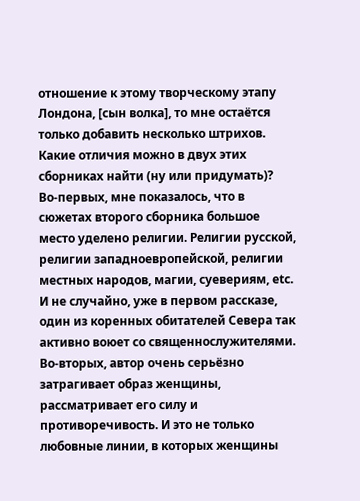отношение к этому творческому этапу Лондона, [сын волка], то мне остаётся только добавить несколько штрихов.
Какие отличия можно в двух этих сборниках найти (ну или придумать)?
Во-первых, мне показалось, что в сюжетах второго сборника большое место уделено религии. Религии русской, религии западноевропейской, религии местных народов, магии, суевериям, etc. И не случайно, уже в первом рассказе, один из коренных обитателей Севера так активно воюет со священнослужителями.
Во-вторых, автор очень серьёзно затрагивает образ женщины, рассматривает его силу и противоречивость. И это не только любовные линии, в которых женщины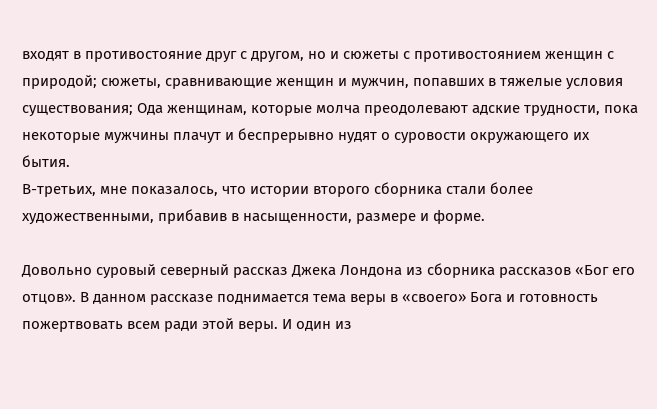входят в противостояние друг с другом, но и сюжеты с противостоянием женщин с природой; сюжеты, сравнивающие женщин и мужчин, попавших в тяжелые условия существования; Ода женщинам, которые молча преодолевают адские трудности, пока некоторые мужчины плачут и беспрерывно нудят о суровости окружающего их бытия.
В-третьих, мне показалось, что истории второго сборника стали более художественными, прибавив в насыщенности, размере и форме.

Довольно суровый северный рассказ Джека Лондона из сборника рассказов «Бог его отцов». В данном рассказе поднимается тема веры в «своего» Бога и готовность пожертвовать всем ради этой веры. И один из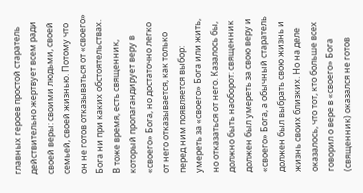главных героев простой старатель действительно жертвует всем ради своей веры: своими людьми, своей семьей, своей жизнью. Потому что он не готов отказываться от «своего» Бога ни при каких обстоятельствах. В тоже время, есть священник, который пропагандирует веру в «своего» Бога, но достаточно легко от него отказывается, как только перед ним появляется выбор: умереть за «своего» Бога или жить, но отказаться от него. Казалось бы, должно быть наоборот: священник должен был умереть за свою веру и «своего» Бога, а обычный старатель должен был выбрать свою жизнь и жизнь своих близких. Но на деле оказалось, что тот, кто больше всех говорил о вере в «своего» Бога (священник) оказался не готов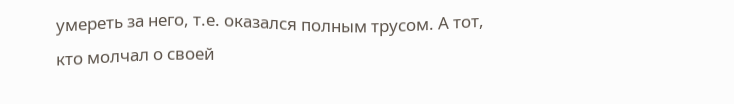умереть за него, т.е. оказался полным трусом. А тот, кто молчал о своей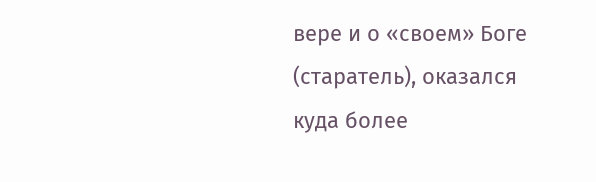вере и о «своем» Боге (старатель), оказался куда более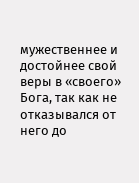мужественнее и достойнее свой веры в «своего» Бога, так как не отказывался от него до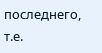последнего, т.е.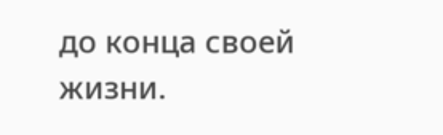до конца своей жизни.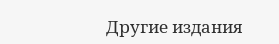Другие издания